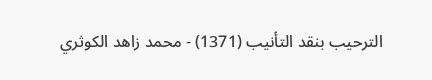الترحيب بنقد التأنيب (1371) - محمد زاهد الكوثري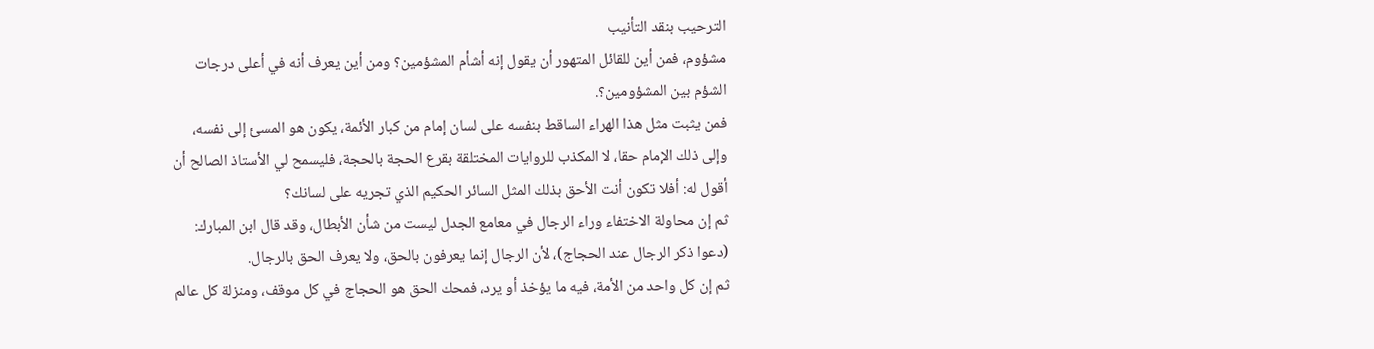الترحيب بنقد التأنيب
مشؤوم، فمن أين للقائل المتهور أن يقول إنه أشأم المشؤمين؟ ومن أين يعرف أنه في أعلى درجات الشؤم بين المشؤومين؟.
فمن يثبت مثل هذا الهراء الساقط بنفسه على لسان إمام من كبار الأئمة، يكون هو المسئ إلى نفسه، وإلى ذلك الإمام حقا، لا المكذب للروايات المختلقة بقرع الحجة بالحجة، فليسمح لي الأستاذ الصالح أن أقول له: أفلا تكون أنت الأحق بذلك المثل السائر الحكيم الذي تجريه على لسانك؟
ثم إن محاولة الاختفاء وراء الرجال في معامع الجدل ليست من شأن الأبطال، وقد قال ابن المبارك: (دعوا ذكر الرجال عند الحجاج)، لأن الرجال إنما يعرفون بالحق، ولا يعرف الحق بالرجال.
ثم إن كل واحد من الأمة، فيه ما يؤخذ أو يرد، فمحك الحق هو الحجاج في كل موقف، ومنزلة كل عالم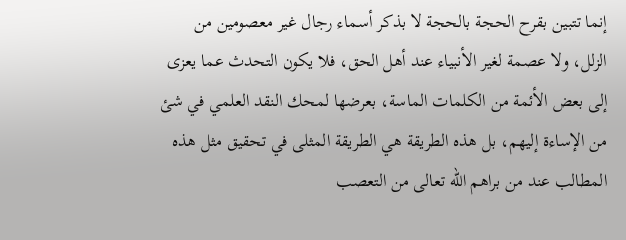إنما تتبين بقرح الحجة بالحجة لا بذكر أسماء رجال غير معصومين من الزلل، ولا عصمة لغير الأنبياء عند أهل الحق، فلا يكون التحدث عما يعزى إلى بعض الأئمة من الكلمات الماسة، بعرضها لمحك النقد العلمي في شئ من الإساءة إليهم، بل هذه الطريقة هي الطريقة المثلى في تحقيق مثل هذه المطالب عند من براهم الله تعالى من التعصب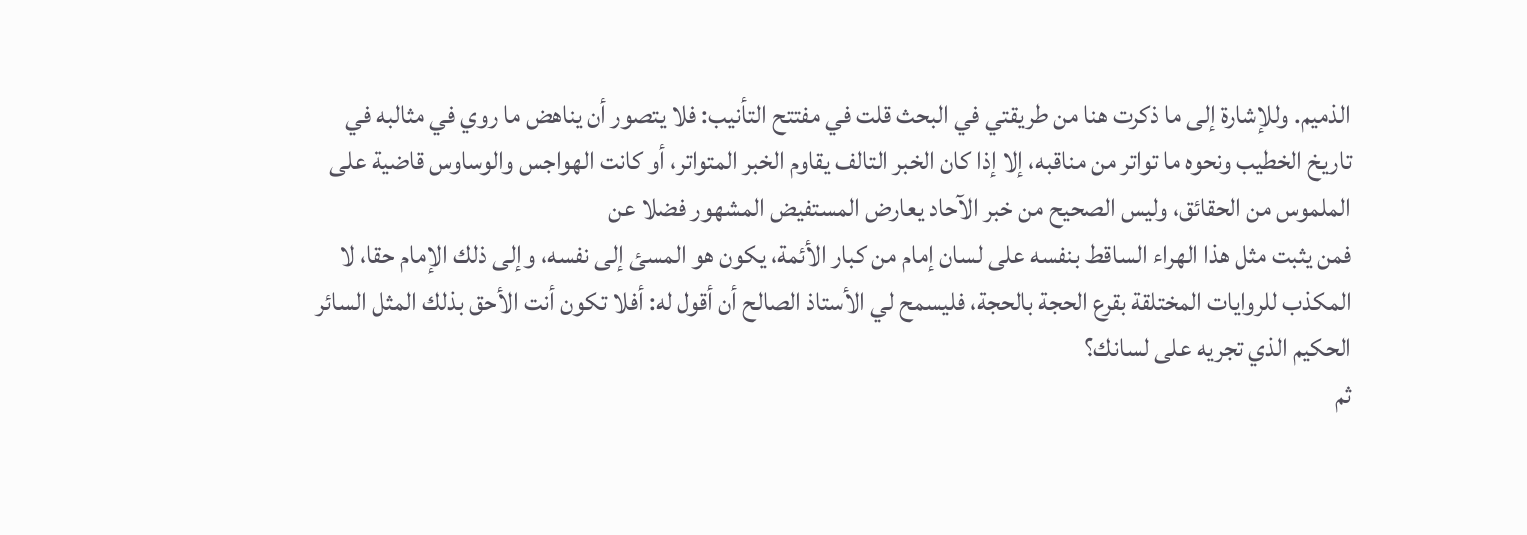الذميم. وللإشارة إلى ما ذكرت هنا من طريقتي في البحث قلت في مفتتح التأنيب: فلا يتصور أن يناهض ما روي في مثالبه في تاريخ الخطيب ونحوه ما تواتر من مناقبه، إلا إذا كان الخبر التالف يقاوم الخبر المتواتر، أو كانت الهواجس والوساوس قاضية على الملموس من الحقائق، وليس الصحيح من خبر الآحاد يعارض المستفيض المشهور فضلا عن
فمن يثبت مثل هذا الهراء الساقط بنفسه على لسان إمام من كبار الأئمة، يكون هو المسئ إلى نفسه، وإلى ذلك الإمام حقا، لا المكذب للروايات المختلقة بقرع الحجة بالحجة، فليسمح لي الأستاذ الصالح أن أقول له: أفلا تكون أنت الأحق بذلك المثل السائر الحكيم الذي تجريه على لسانك؟
ثم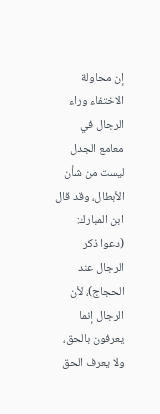إن محاولة الاختفاء وراء الرجال في معامع الجدل ليست من شأن الأبطال، وقد قال ابن المبارك: (دعوا ذكر الرجال عند الحجاج)، لأن الرجال إنما يعرفون بالحق، ولا يعرف الحق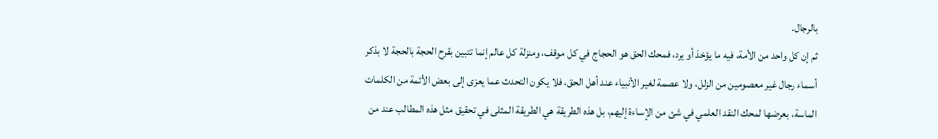بالرجال.
ثم إن كل واحد من الأمة، فيه ما يؤخذ أو يرد، فمحك الحق هو الحجاج في كل موقف، ومنزلة كل عالم إنما تتبين بقرح الحجة بالحجة لا بذكر أسماء رجال غير معصومين من الزلل، ولا عصمة لغير الأنبياء عند أهل الحق، فلا يكون التحدث عما يعزى إلى بعض الأئمة من الكلمات الماسة، بعرضها لمحك النقد العلمي في شئ من الإساءة إليهم، بل هذه الطريقة هي الطريقة المثلى في تحقيق مثل هذه المطالب عند من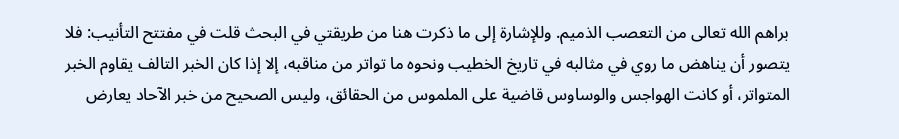براهم الله تعالى من التعصب الذميم. وللإشارة إلى ما ذكرت هنا من طريقتي في البحث قلت في مفتتح التأنيب: فلا يتصور أن يناهض ما روي في مثالبه في تاريخ الخطيب ونحوه ما تواتر من مناقبه، إلا إذا كان الخبر التالف يقاوم الخبر المتواتر، أو كانت الهواجس والوساوس قاضية على الملموس من الحقائق، وليس الصحيح من خبر الآحاد يعارض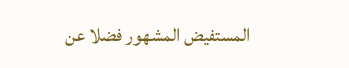المستفيض المشهور فضلا عن